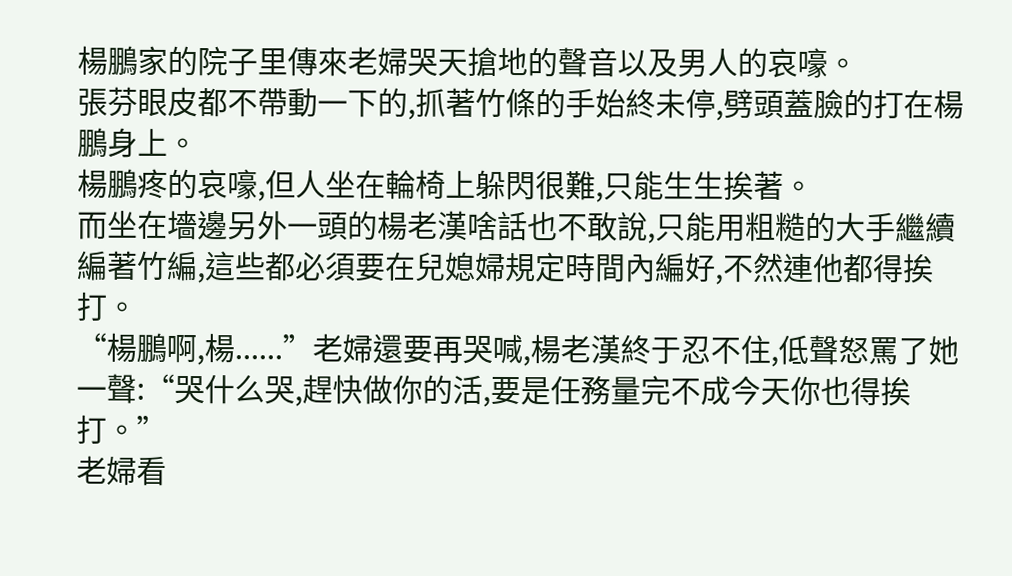楊鵬家的院子里傳來老婦哭天搶地的聲音以及男人的哀嚎。
張芬眼皮都不帶動一下的,抓著竹條的手始終未停,劈頭蓋臉的打在楊鵬身上。
楊鵬疼的哀嚎,但人坐在輪椅上躲閃很難,只能生生挨著。
而坐在墻邊另外一頭的楊老漢啥話也不敢說,只能用粗糙的大手繼續編著竹編,這些都必須要在兒媳婦規定時間內編好,不然連他都得挨打。
“楊鵬啊,楊......”老婦還要再哭喊,楊老漢終于忍不住,低聲怒罵了她一聲:“哭什么哭,趕快做你的活,要是任務量完不成今天你也得挨打。”
老婦看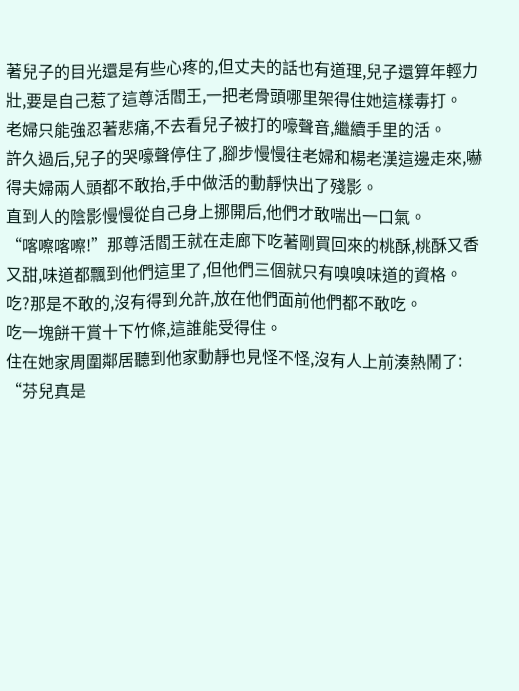著兒子的目光還是有些心疼的,但丈夫的話也有道理,兒子還算年輕力壯,要是自己惹了這尊活閻王,一把老骨頭哪里架得住她這樣毒打。
老婦只能強忍著悲痛,不去看兒子被打的嚎聲音,繼續手里的活。
許久過后,兒子的哭嚎聲停住了,腳步慢慢往老婦和楊老漢這邊走來,嚇得夫婦兩人頭都不敢抬,手中做活的動靜快出了殘影。
直到人的陰影慢慢從自己身上挪開后,他們才敢喘出一口氣。
“喀嚓喀嚓!”那尊活閻王就在走廊下吃著剛買回來的桃酥,桃酥又香又甜,味道都飄到他們這里了,但他們三個就只有嗅嗅味道的資格。
吃?那是不敢的,沒有得到允許,放在他們面前他們都不敢吃。
吃一塊餅干賞十下竹條,這誰能受得住。
住在她家周圍鄰居聽到他家動靜也見怪不怪,沒有人上前湊熱鬧了:
“芬兒真是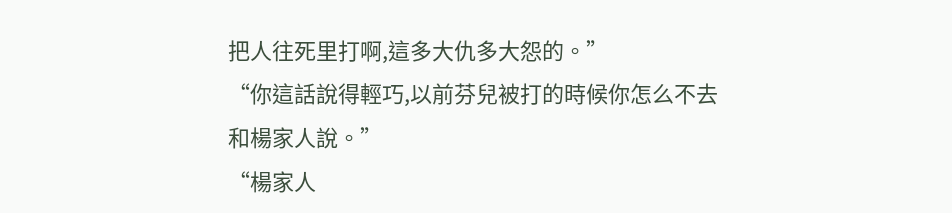把人往死里打啊,這多大仇多大怨的。”
“你這話說得輕巧,以前芬兒被打的時候你怎么不去和楊家人說。”
“楊家人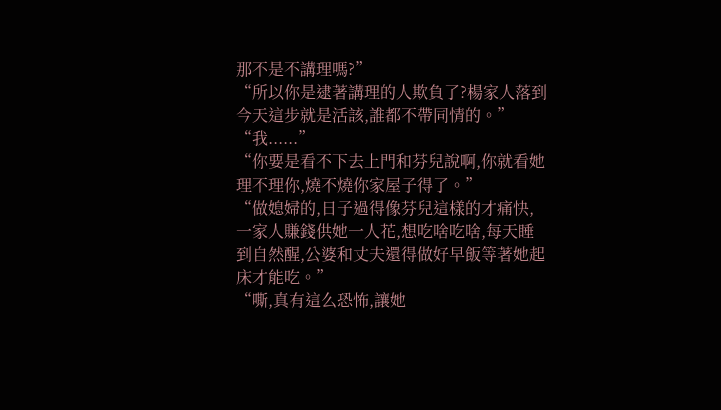那不是不講理嗎?”
“所以你是逮著講理的人欺負了?楊家人落到今天這步就是活該,誰都不帶同情的。”
“我......”
“你要是看不下去上門和芬兒說啊,你就看她理不理你,燒不燒你家屋子得了。”
“做媳婦的,日子過得像芬兒這樣的才痛快,一家人賺錢供她一人花,想吃啥吃啥,每天睡到自然醒,公婆和丈夫還得做好早飯等著她起床才能吃。”
“嘶,真有這么恐怖,讓她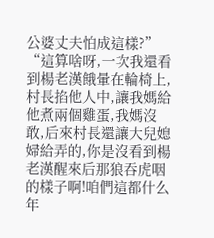公婆丈夫怕成這樣?”
“這算啥呀,一次我還看到楊老漢餓暈在輪椅上,村長掐他人中,讓我媽給他煮兩個雞蛋,我媽沒敢,后來村長還讓大兒媳婦給弄的,你是沒看到楊老漢醒來后那狼吞虎咽的樣子啊!咱們這都什么年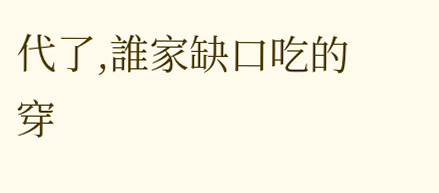代了,誰家缺口吃的穿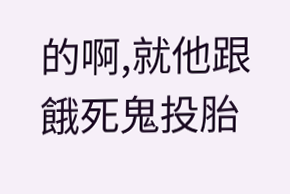的啊,就他跟餓死鬼投胎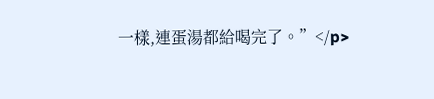一樣,連蛋湯都給喝完了。”</p>